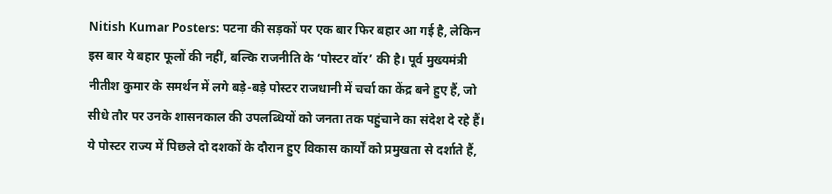Nitish Kumar Posters: पटना की सड़कों पर एक बार फिर बहार आ गई है, लेकिन इस बार ये बहार फूलों की नहीं, बल्कि राजनीति के ‘पोस्टर वॉर’ की है। पूर्व मुख्यमंत्री नीतीश कुमार के समर्थन में लगे बड़े-बड़े पोस्टर राजधानी में चर्चा का केंद्र बने हुए हैं, जो सीधे तौर पर उनके शासनकाल की उपलब्धियों को जनता तक पहुंचाने का संदेश दे रहे हैं। ये पोस्टर राज्य में पिछले दो दशकों के दौरान हुए विकास कार्यों को प्रमुखता से दर्शाते हैं,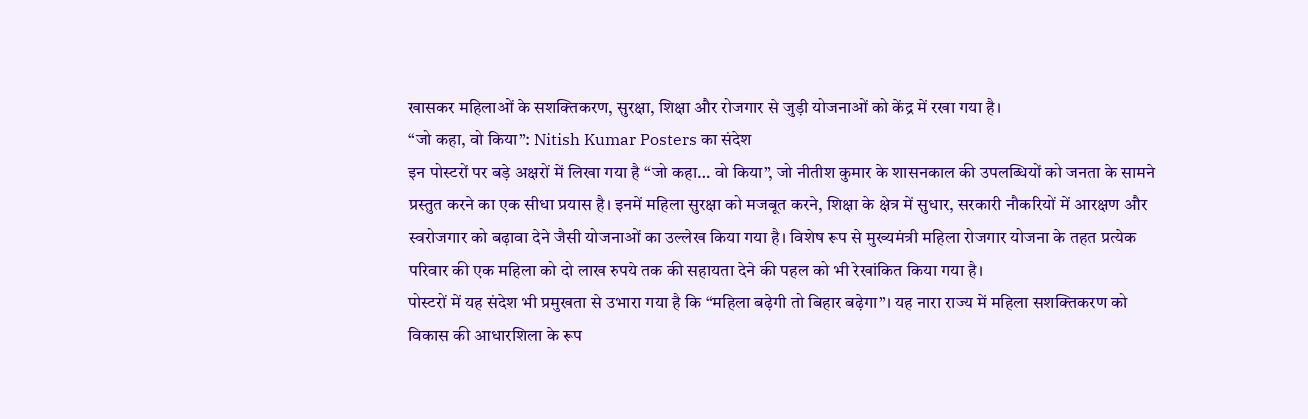खासकर महिलाओं के सशक्तिकरण, सुरक्षा, शिक्षा और रोजगार से जुड़ी योजनाओं को केंद्र में रखा गया है।
“जो कहा, वो किया”: Nitish Kumar Posters का संदेश
इन पोस्टरों पर बड़े अक्षरों में लिखा गया है “जो कहा… वो किया”, जो नीतीश कुमार के शासनकाल की उपलब्धियों को जनता के सामने प्रस्तुत करने का एक सीधा प्रयास है। इनमें महिला सुरक्षा को मजबूत करने, शिक्षा के क्षेत्र में सुधार, सरकारी नौकरियों में आरक्षण और स्वरोजगार को बढ़ावा देने जैसी योजनाओं का उल्लेख किया गया है। विशेष रूप से मुख्यमंत्री महिला रोजगार योजना के तहत प्रत्येक परिवार की एक महिला को दो लाख रुपये तक की सहायता देने की पहल को भी रेखांकित किया गया है।
पोस्टरों में यह संदेश भी प्रमुखता से उभारा गया है कि “महिला बढ़ेगी तो बिहार बढ़ेगा”। यह नारा राज्य में महिला सशक्तिकरण को विकास की आधारशिला के रूप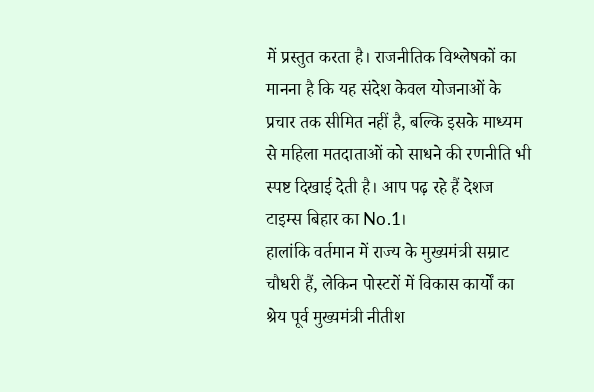में प्रस्तुत करता है। राजनीतिक विश्लेषकों का मानना है कि यह संदेश केवल योजनाओं के प्रचार तक सीमित नहीं है, बल्कि इसके माध्यम से महिला मतदाताओं को साधने की रणनीति भी स्पष्ट दिखाई देती है। आप पढ़ रहे हैं देशज टाइम्स बिहार का No.1।
हालांकि वर्तमान में राज्य के मुख्यमंत्री सम्राट चौधरी हैं, लेकिन पोस्टरों में विकास कार्यों का श्रेय पूर्व मुख्यमंत्री नीतीश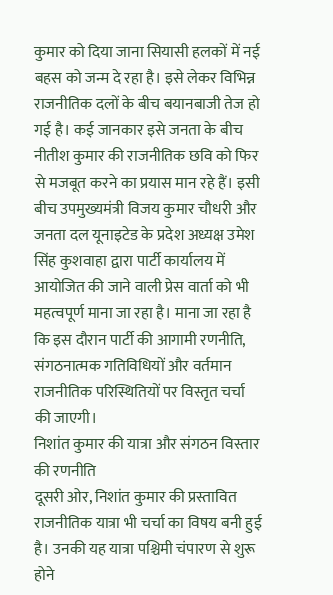कुमार को दिया जाना सियासी हलकों में नई बहस को जन्म दे रहा है। इसे लेकर विभिन्न राजनीतिक दलों के बीच बयानबाजी तेज हो गई है। कई जानकार इसे जनता के बीच नीतीश कुमार की राजनीतिक छवि को फिर से मजबूत करने का प्रयास मान रहे हैं। इसी बीच उपमुख्यमंत्री विजय कुमार चौधरी और जनता दल यूनाइटेड के प्रदेश अध्यक्ष उमेश सिंह कुशवाहा द्वारा पार्टी कार्यालय में आयोजित की जाने वाली प्रेस वार्ता को भी महत्वपूर्ण माना जा रहा है। माना जा रहा है कि इस दौरान पार्टी की आगामी रणनीति, संगठनात्मक गतिविधियों और वर्तमान राजनीतिक परिस्थितियों पर विस्तृत चर्चा की जाएगी।
निशांत कुमार की यात्रा और संगठन विस्तार की रणनीति
दूसरी ओर, निशांत कुमार की प्रस्तावित राजनीतिक यात्रा भी चर्चा का विषय बनी हुई है। उनकी यह यात्रा पश्चिमी चंपारण से शुरू होने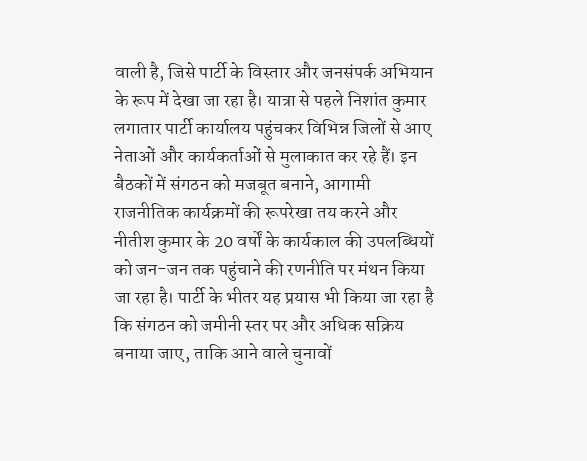वाली है, जिसे पार्टी के विस्तार और जनसंपर्क अभियान के रूप में देखा जा रहा है। यात्रा से पहले निशांत कुमार लगातार पार्टी कार्यालय पहुंचकर विभिन्न जिलों से आए नेताओं और कार्यकर्ताओं से मुलाकात कर रहे हैं। इन बैठकों में संगठन को मजबूत बनाने, आगामी राजनीतिक कार्यक्रमों की रूपरेखा तय करने और नीतीश कुमार के 20 वर्षों के कार्यकाल की उपलब्धियों को जन-जन तक पहुंचाने की रणनीति पर मंथन किया जा रहा है। पार्टी के भीतर यह प्रयास भी किया जा रहा है कि संगठन को जमीनी स्तर पर और अधिक सक्रिय बनाया जाए, ताकि आने वाले चुनावों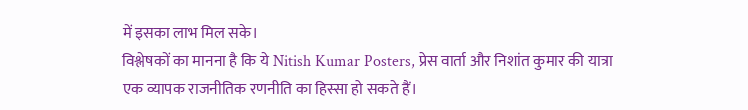में इसका लाभ मिल सके।
विश्लेषकों का मानना है कि ये Nitish Kumar Posters, प्रेस वार्ता और निशांत कुमार की यात्रा एक व्यापक राजनीतिक रणनीति का हिस्सा हो सकते हैं।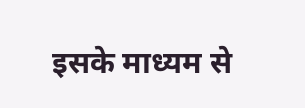इसके माध्यम से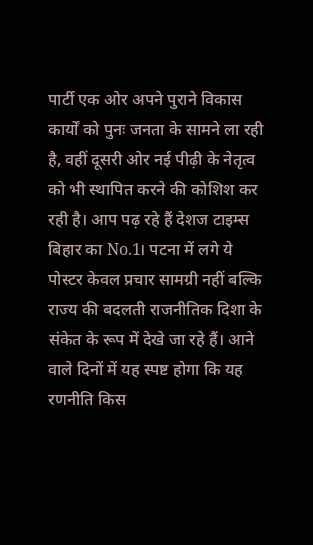पार्टी एक ओर अपने पुराने विकास कार्यों को पुनः जनता के सामने ला रही है, वहीं दूसरी ओर नई पीढ़ी के नेतृत्व को भी स्थापित करने की कोशिश कर रही है। आप पढ़ रहे हैं देशज टाइम्स बिहार का No.1। पटना में लगे ये पोस्टर केवल प्रचार सामग्री नहीं बल्कि राज्य की बदलती राजनीतिक दिशा के संकेत के रूप में देखे जा रहे हैं। आने वाले दिनों में यह स्पष्ट होगा कि यह रणनीति किस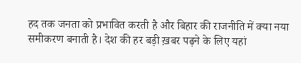हद तक जनता को प्रभावित करती है और बिहार की राजनीति में क्या नया समीकरण बनाती है। देश की हर बड़ी ख़बर पढ़ने के लिए यहां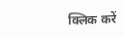क्लिक करें